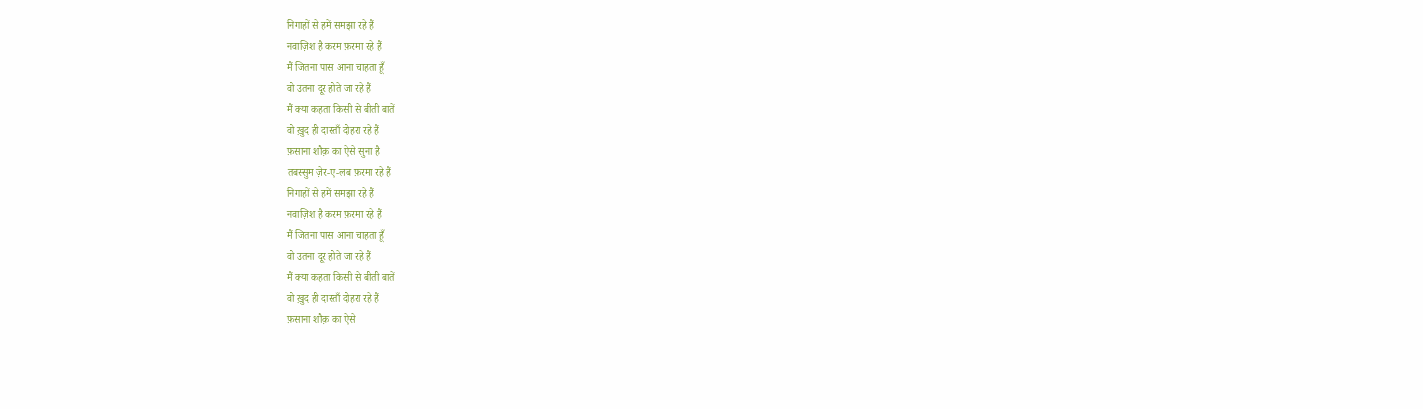निगाहों से हमें समझा रहे हैं
नवाज़िश है करम फ़रमा रहे हैं
मैं जितना पास आना चाहता हूँ
वो उतना दूर होते जा रहे हैं
मैं क्या कहता किसी से बीती बातें
वो ख़ुद ही दास्ताँ दोहरा रहे हैं
फ़साना शौक़ का ऐसे सुना है
तबस्सुम ज़ेर-ए-लब फ़रमा रहे हैं
निगाहों से हमें समझा रहे हैं
नवाज़िश है करम फ़रमा रहे हैं
मैं जितना पास आना चाहता हूँ
वो उतना दूर होते जा रहे हैं
मैं क्या कहता किसी से बीती बातें
वो ख़ुद ही दास्ताँ दोहरा रहे हैं
फ़साना शौक़ का ऐसे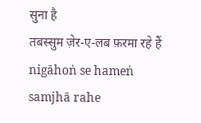सुना है
तबस्सुम ज़ेर-ए-लब फ़रमा रहे हैं
nigāhoṅ se hameṅ samjhā rahe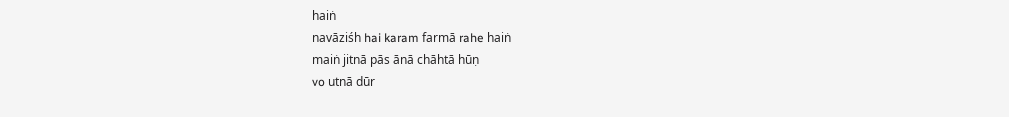haiṅ
navāziśh hai karam farmā rahe haiṅ
maiṅ jitnā pās ānā chāhtā hūṇ
vo utnā dūr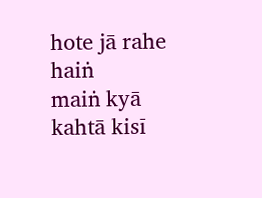hote jā rahe haiṅ
maiṅ kyā kahtā kisī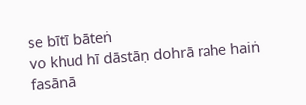se bītī bāteṅ
vo khud hī dāstāṇ dohrā rahe haiṅ
fasānā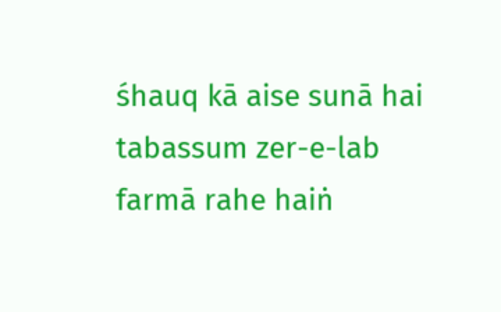śhauq kā aise sunā hai
tabassum zer-e-lab farmā rahe haiṅ